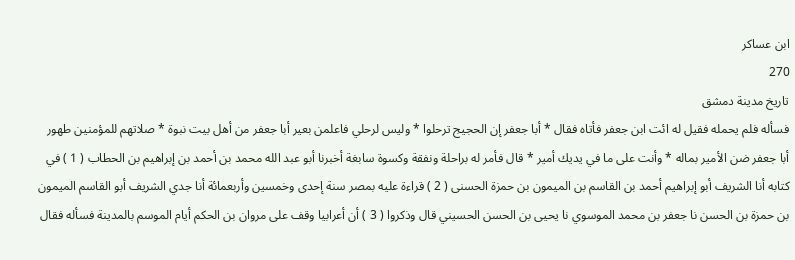ابن عساكر
270
تاريخ مدينة دمشق
فسأله فلم يحمله فقيل له ائت ابن جعفر فأتاه فقال * أبا جعفر إن الحجيج ترحلوا * وليس لرحلي فاعلمن بعير أبا جعفر من أهل بيت نبوة * صلاتهم للمؤمنين طهور أبا جعفر ضن الأمير بماله * وأنت على ما في يديك أمير * قال فأمر له براحلة ونفقة وكسوة سابغة أخبرنا أبو عبد الله محمد بن أحمد بن إبراهيم بن الحطاب ( 1 ) في كتابه أنا الشريف أبو إبراهيم أحمد بن القاسم بن الميمون بن حمزة الحسنى ( 2 ) قراءة عليه بمصر سنة إحدى وخمسين وأربعمائة أنا جدي الشريف أبو القاسم الميمون بن حمزة بن الحسن نا جعفر بن محمد الموسوي نا يحيى بن الحسن الحسيني قال وذكروا ( 3 ) أن أعرابيا وقف على مروان بن الحكم أيام الموسم بالمدينة فسأله فقال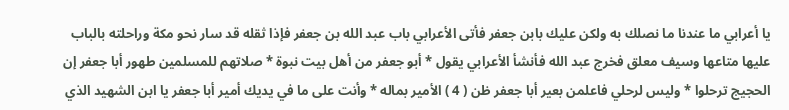يا أعرابي ما عندنا ما نصلك به ولكن عليك بابن جعفر فأتى الأعرابي باب عبد الله بن جعفر فإذا ثقله قد سار نحو مكة وراحلته بالباب عليها متاعها وسيف معلق فخرج عبد الله فأنشأ الأعرابي يقول * أبو جعفر من أهل بيت نبوة * صلاتهم للمسلمين طهور أبا جعفر إن الحجيج ترحلوا * وليس لرحلي فاعلمن بعير أبا جعفر ظن ( 4 ) الأمير بماله * وأنت على ما في يديك أمير أبا جعفر يا ابن الشهيد الذي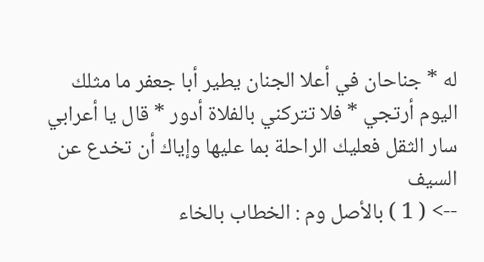له * جناحان في أعلا الجنان يطير أبا جعفر ما مثلك اليوم أرتجي * فلا تتركني بالفلاة أدور * قال يا أعرابي سار الثقل فعليك الراحلة بما عليها وإياك أن تخدع عن السيف
--> ( 1 ) بالأصل وم : الخطاب بالخاء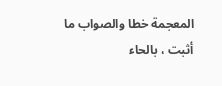المعجمة خطا والصواب ما أثبت ، بالحاء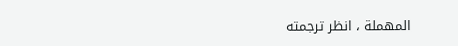المهملة ، انظر ترجمته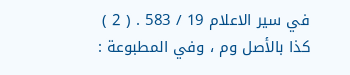في سير الاعلام 19 / 583 . ( 2 ) كذا بالأصل وم ، وفي المطبوعة :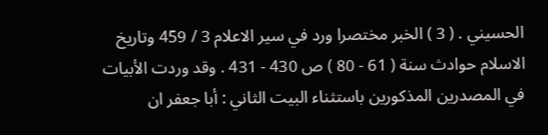الحسيني . ( 3 ) الخبر مختصرا ورد في سير الاعلام 3 / 459 وتاريخ الاسلام حوادث سنة ( 61 - 80 ) ص 430 - 431 . وقد وردت الأبيات في المصدرين المذكورين باستثناء البيت الثاني : أبا جعفر ان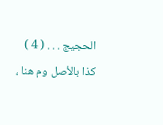الحجيج . . . ( 4 ) كذا بالأصل وم هنا ،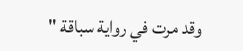وقد مرت في رواية سباقة "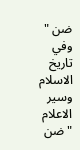ضن " وفي تاريخ الاسلام وسير الاعلام " ضن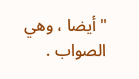" أيضا ، وهي الصواب .